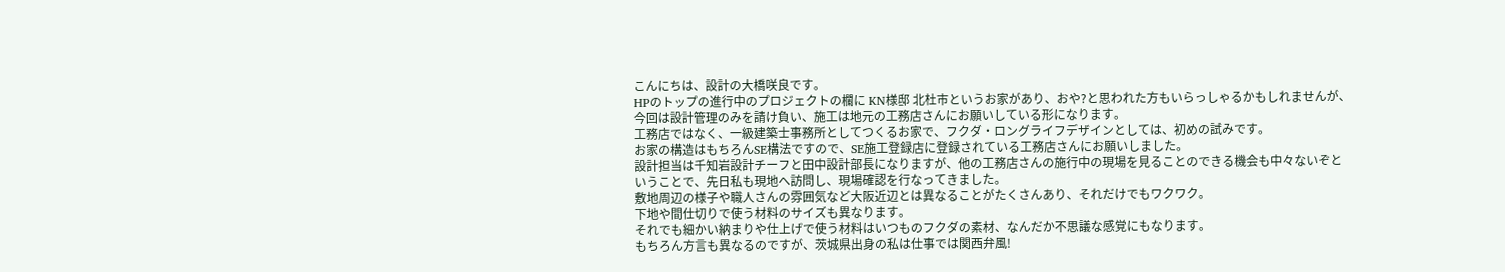こんにちは、設計の大橋咲良です。
HPのトップの進行中のプロジェクトの欄に KN様邸 北杜市というお家があり、おや?と思われた方もいらっしゃるかもしれませんが、今回は設計管理のみを請け負い、施工は地元の工務店さんにお願いしている形になります。
工務店ではなく、一級建築士事務所としてつくるお家で、フクダ・ロングライフデザインとしては、初めの試みです。
お家の構造はもちろんSE構法ですので、SE施工登録店に登録されている工務店さんにお願いしました。
設計担当は千知岩設計チーフと田中設計部長になりますが、他の工務店さんの施行中の現場を見ることのできる機会も中々ないぞということで、先日私も現地へ訪問し、現場確認を行なってきました。
敷地周辺の様子や職人さんの雰囲気など大阪近辺とは異なることがたくさんあり、それだけでもワクワク。
下地や間仕切りで使う材料のサイズも異なります。
それでも細かい納まりや仕上げで使う材料はいつものフクダの素材、なんだか不思議な感覚にもなります。
もちろん方言も異なるのですが、茨城県出身の私は仕事では関西弁風!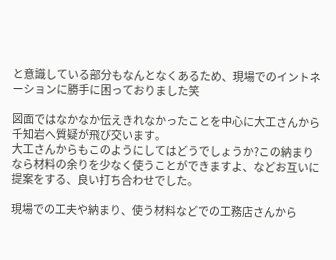と意識している部分もなんとなくあるため、現場でのイントネーションに勝手に困っておりました笑

図面ではなかなか伝えきれなかったことを中心に大工さんから千知岩へ質疑が飛び交います。
大工さんからもこのようにしてはどうでしょうか?この納まりなら材料の余りを少なく使うことができますよ、などお互いに提案をする、良い打ち合わせでした。

現場での工夫や納まり、使う材料などでの工務店さんから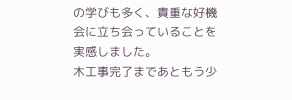の学びも多く、貴重な好機会に立ち会っていることを実感しました。
木工事完了まであともう少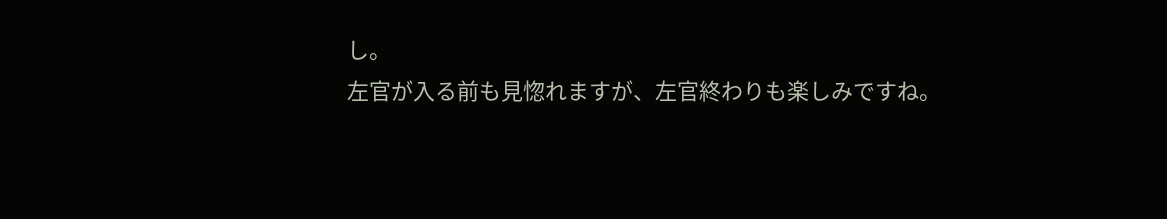し。
左官が入る前も見惚れますが、左官終わりも楽しみですね。